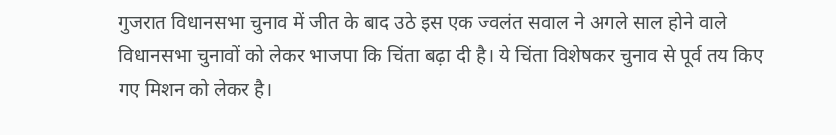गुजरात विधानसभा चुनाव में जीत के बाद उठे इस एक ज्वलंत सवाल ने अगले साल होने वाले विधानसभा चुनावों को लेकर भाजपा कि चिंता बढ़ा दी है। ये चिंता विशेषकर चुनाव से पूर्व तय किए गए मिशन को लेकर है।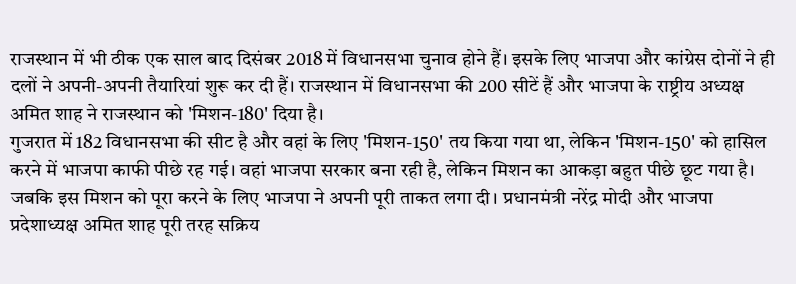राजस्थान में भी ठीक एक साल बाद दिसंबर 2018 में विधानसभा चुनाव होने हैं। इसके लिए भाजपा और कांग्रेस दोनों ने ही दलों ने अपनी-अपनी तैयारियां शुरू कर दी हैं। राजस्थान में विधानसभा की 200 सीटें हैं और भाजपा के राष्ट्रीय अध्यक्ष अमित शाह ने राजस्थान को 'मिशन-180' दिया है।
गुजरात में 182 विधानसभा की सीट है और वहां के लिए 'मिशन-150' तय किया गया था, लेकिन 'मिशन-150' को हासिल करने में भाजपा काफी पीछे रह गई। वहां भाजपा सरकार बना रही है, लेकिन मिशन का आकड़ा बहुत पीछे छूट गया है। जबकि इस मिशन को पूरा करने के लिए भाजपा ने अपनी पूरी ताकत लगा दी। प्रधानमंत्री नरेंद्र मोदी और भाजपा प्रदेशाध्यक्ष अमित शाह पूरी तरह सक्रिय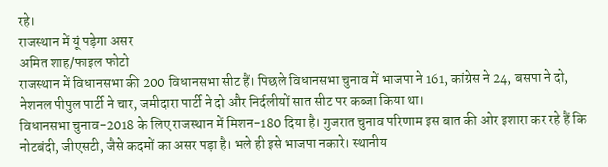रहे।
राजस्थान में यूं पड़ेगा असर
अमित शाह/फाइल फोटो
राजस्थान में विधानसभा की 200 विधानसभा सीट हैं। पिछले विधानसभा चुनाव में भाजपा ने 161, कांग्रेस ने 24, बसपा ने दो, नेशनल पीपुल पार्टी ने चार, जमीदारा पार्टी ने दो और निर्दलीयों सात सीट पर कब्जा किया था।
विधानसभा चुनाव-2018 के लिए राजस्थान में मिशन-180 दिया है। गुजरात चुनाव परिणाम इस बात की ओर इशारा कर रहे हैं कि नोटबंदी, जीएसटी, जैसे कदमों का असर पड़ा है। भले ही इसे भाजपा नकारे। स्थानीय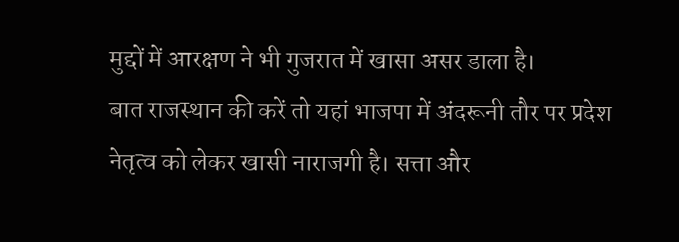मुद्दों में आरक्षण ने भी गुजरात में खासा असर डाला है।
बात राजस्थान की करें तो यहां भाजपा में अंदरूनी तौर पर प्रदेश नेतृत्व को लेकर खासी नाराजगी है। सत्ता और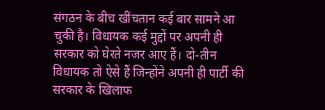संगठन के बीच खींचतान कई बार सामने आ चुकी है। विधायक कई मुद्दों पर अपनी ही सरकार को घेरते नजर आए हैं। दो-तीन विधायक तो ऐसे हैं जिन्होंने अपनी ही पार्टी की सरकार के खिलाफ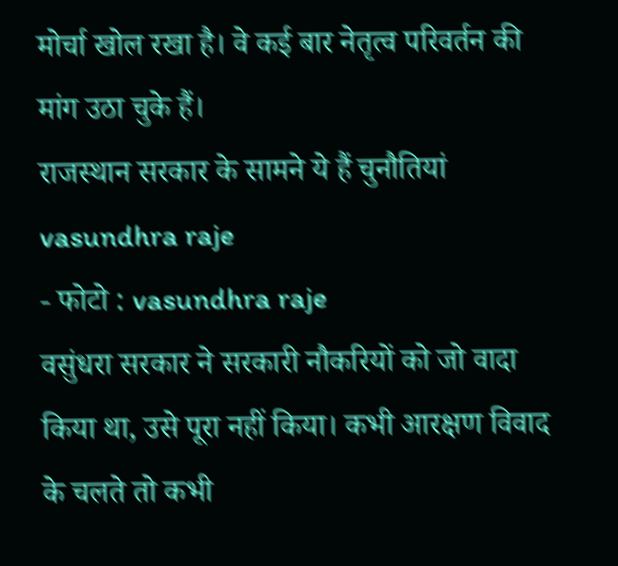मोर्चा खोल रखा है। वे कई बार नेतृत्व परिवर्तन की मांग उठा चुके हैं।
राजस्थान सरकार के सामने ये हैं चुनौतियां
vasundhra raje
- फोटो : vasundhra raje
वसुंधरा सरकार ने सरकारी नौकरियों को जो वादा किया था, उसे पूरा नहीं किया। कभी आरक्षण विवाद के चलते तो कभी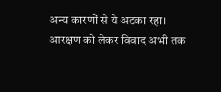अन्य कारणों से ये अटका रहा।
आरक्षण को लेकर विवाद अभी तक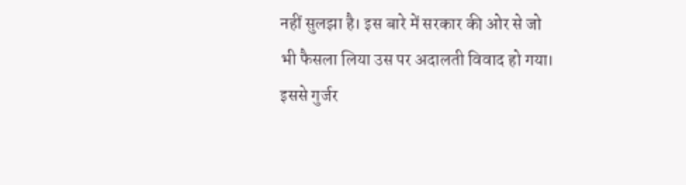नहीं सुलझा है। इस बारे में सरकार की ओर से जो भी फैसला लिया उस पर अदालती विवाद हो गया। इससे गुर्जर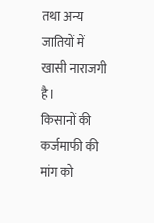तथा अन्य जातियों में खासी नाराजगी है।
किसानों की कर्जमाफी की मांग को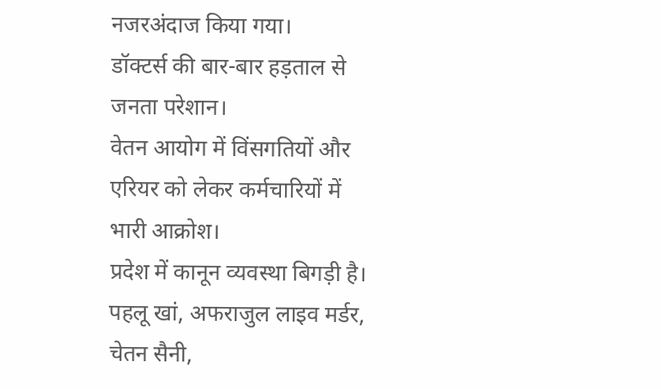नजरअंदाज किया गया।
डॉक्टर्स की बार-बार हड़ताल से जनता परेशान।
वेतन आयोग में विंसगतियों और एरियर को लेकर कर्मचारियों में भारी आक्रोश।
प्रदेश में कानून व्यवस्था बिगड़ी है। पहलू खां, अफराजुल लाइव मर्डर, चेतन सैनी,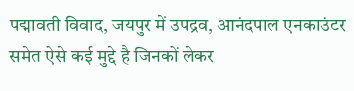पद्मावती विवाद, जयपुर में उपद्रव, आनंदपाल एनकाउंटर समेत ऐसे कई मुद्दे है जिनकों लेकर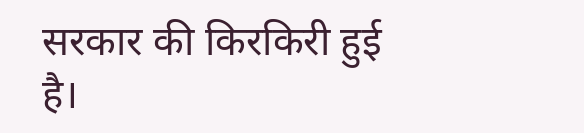सरकार की किरकिरी हुई है।